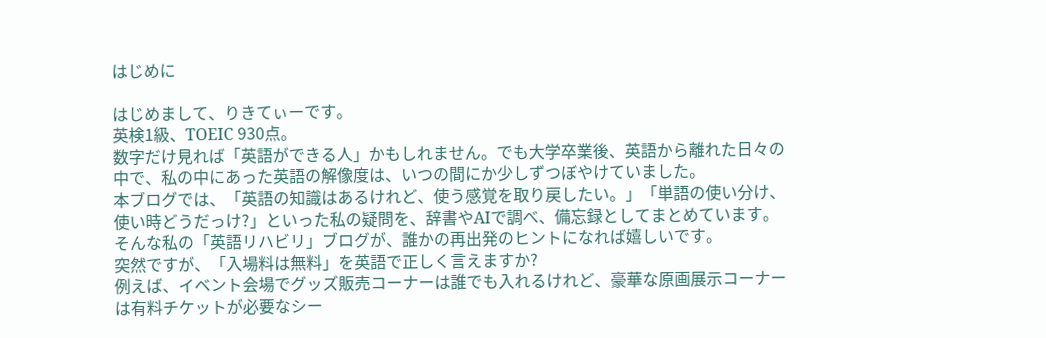はじめに

はじめまして、りきてぃーです。
英検1級、TOEIC 930点。
数字だけ見れば「英語ができる人」かもしれません。でも大学卒業後、英語から離れた日々の中で、私の中にあった英語の解像度は、いつの間にか少しずつぼやけていました。
本ブログでは、「英語の知識はあるけれど、使う感覚を取り戻したい。」「単語の使い分け、使い時どうだっけ?」といった私の疑問を、辞書やAIで調べ、備忘録としてまとめています。
そんな私の「英語リハビリ」ブログが、誰かの再出発のヒントになれば嬉しいです。
突然ですが、「入場料は無料」を英語で正しく言えますか?
例えば、イベント会場でグッズ販売コーナーは誰でも入れるけれど、豪華な原画展示コーナーは有料チケットが必要なシー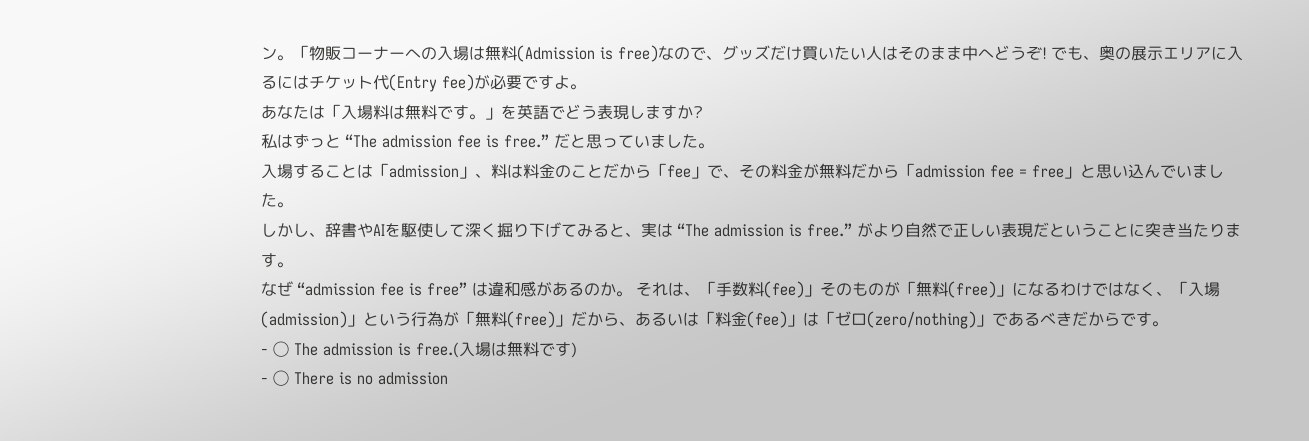ン。「物販コーナーへの入場は無料(Admission is free)なので、グッズだけ買いたい人はそのまま中へどうぞ! でも、奥の展示エリアに入るにはチケット代(Entry fee)が必要ですよ。
あなたは「入場料は無料です。」を英語でどう表現しますか?
私はずっと “The admission fee is free.” だと思っていました。
入場することは「admission」、料は料金のことだから「fee」で、その料金が無料だから「admission fee = free」と思い込んでいました。
しかし、辞書やAIを駆使して深く掘り下げてみると、実は “The admission is free.” がより自然で正しい表現だということに突き当たります。
なぜ “admission fee is free” は違和感があるのか。 それは、「手数料(fee)」そのものが「無料(free)」になるわけではなく、「入場(admission)」という行為が「無料(free)」だから、あるいは「料金(fee)」は「ゼロ(zero/nothing)」であるべきだからです。
- ◯ The admission is free.(入場は無料です)
- ◯ There is no admission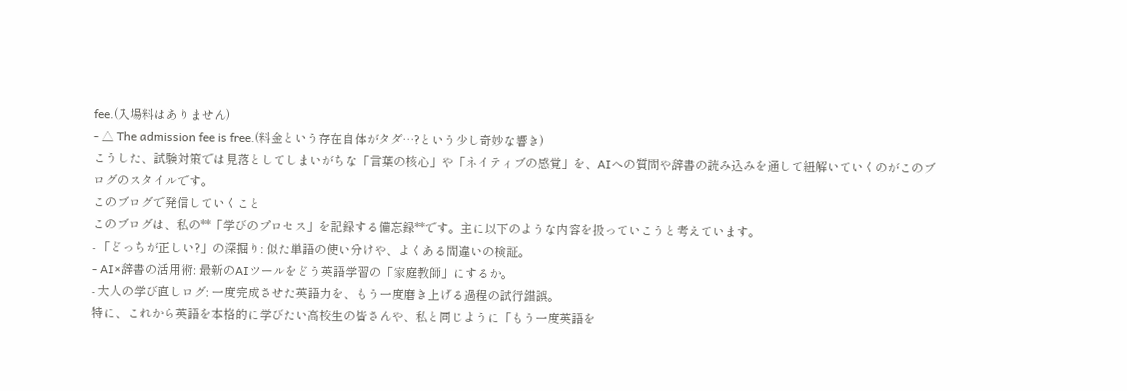fee.(入場料はありません)
- △ The admission fee is free.(料金という存在自体がタダ…?という少し奇妙な響き)
こうした、試験対策では見落としてしまいがちな「言葉の核心」や「ネイティブの感覚」を、AIへの質問や辞書の読み込みを通して紐解いていくのがこのブログのスタイルです。
このブログで発信していくこと
このブログは、私の**「学びのプロセス」を記録する備忘録**です。主に以下のような内容を扱っていこうと考えています。
- 「どっちが正しい?」の深掘り: 似た単語の使い分けや、よくある間違いの検証。
- AI×辞書の活用術: 最新のAIツールをどう英語学習の「家庭教師」にするか。
- 大人の学び直しログ: 一度完成させた英語力を、もう一度磨き上げる過程の試行錯誤。
特に、これから英語を本格的に学びたい高校生の皆さんや、私と同じように「もう一度英語を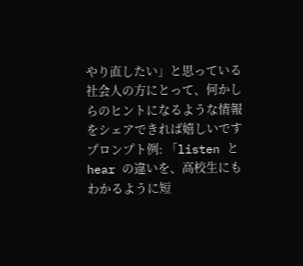やり直したい」と思っている社会人の方にとって、何かしらのヒントになるような情報をシェアできれば嬉しいです
プロンプト例: 「listen と hear の違いを、高校生にもわかるように短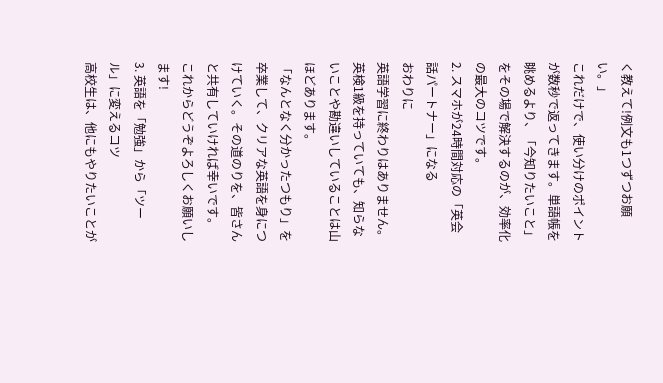く教えて!例文も1つずつお願い。」
これだけで、使い分けのポイントが数秒で返ってきます。単語帳を眺めるより、「今知りたいこと」をその場で解決するのが、効率化の最大のコツです。
2. スマホが24時間対応の「英会話パートナー」になる
おわりに
英語学習に終わりはありません。 英検1級を持っていても、知らないことや勘違いしていることは山ほどあります。
「なんとなく分かったつもり」を卒業して、クリアな英語を身につけていく。その道のりを、皆さんと共有していければ幸いです。
これからどうぞよろしくお願いします!
3. 英語を「勉強」から「ツール」に変えるコツ
高校生は、他にもやりたいことが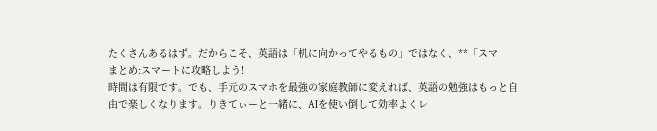たくさんあるはず。だからこそ、英語は「机に向かってやるもの」ではなく、**「スマ
まとめ:スマートに攻略しよう!
時間は有限です。でも、手元のスマホを最強の家庭教師に変えれば、英語の勉強はもっと自由で楽しくなります。りきてぃーと一緒に、AIを使い倒して効率よくレ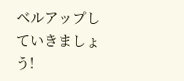ベルアップしていきましょう!